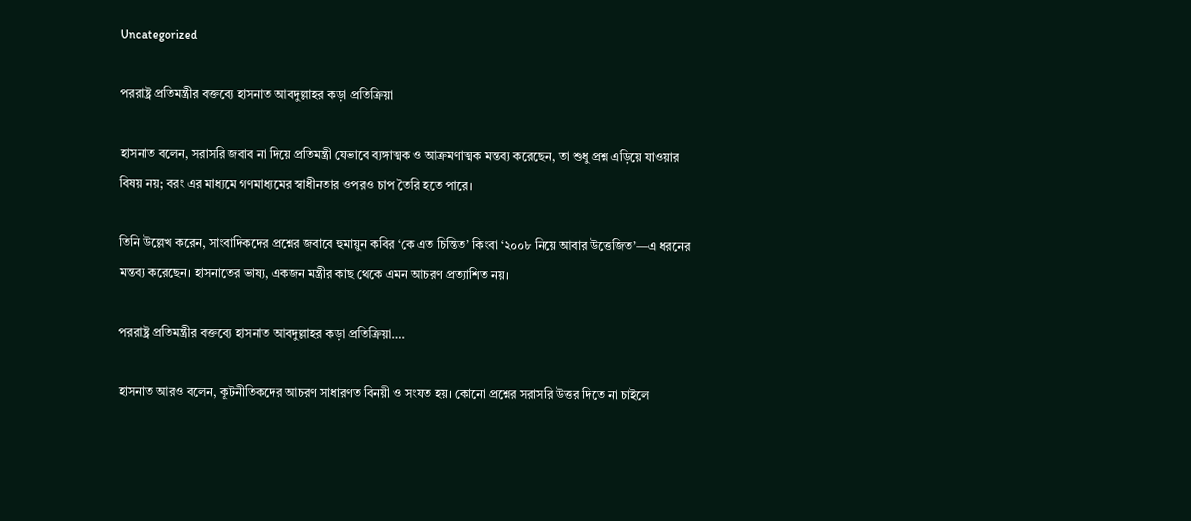Uncategorized

পররাষ্ট্র প্রতিমন্ত্রীর বক্তব্যে হাসনাত আবদুল্লাহর কড়া প্রতিক্রিয়া

হাসনাত বলেন, সরাসরি জবাব না দিয়ে প্রতিমন্ত্রী যেভাবে ব্যঙ্গাত্মক ও আক্রমণাত্মক মন্তব্য করেছেন, তা শুধু প্রশ্ন এড়িয়ে যাওয়ার বিষয় নয়; বরং এর মাধ্যমে গণমাধ্যমের স্বাধীনতার ওপরও চাপ তৈরি হতে পারে।

তিনি উল্লেখ করেন, সাংবাদিকদের প্রশ্নের জবাবে হুমায়ুন কবির ‘কে এত চিন্তিত’ কিংবা ‘২০০৮ নিয়ে আবার উত্তেজিত’—এ ধরনের মন্তব্য করেছেন। হাসনাতের ভাষ্য, একজন মন্ত্রীর কাছ থেকে এমন আচরণ প্রত্যাশিত নয়।

পররাষ্ট্র প্রতিমন্ত্রীর বক্তব্যে হাসনাত আবদুল্লাহর কড়া প্রতিক্রিয়া….

হাসনাত আরও বলেন, কূটনীতিকদের আচরণ সাধারণত বিনয়ী ও সংযত হয়। কোনো প্রশ্নের সরাসরি উত্তর দিতে না চাইলে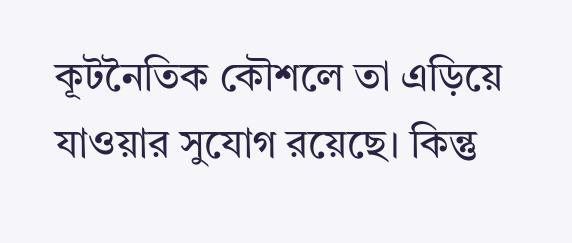কূটনৈতিক কৌশলে তা এড়িয়ে যাওয়ার সুযোগ রয়েছে। কিন্তু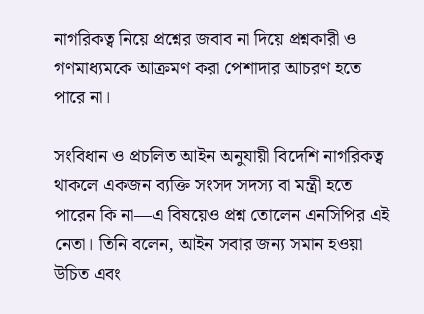নাগরিকত্ব নিয়ে প্রশ্নের জবাব না দিয়ে প্রশ্নকারী ও গণমাধ্যমকে আক্রমণ করা পেশাদার আচরণ হতে পারে না।

সংবিধান ও প্রচলিত আইন অনুযায়ী বিদেশি নাগরিকত্ব থাকলে একজন ব্যক্তি সংসদ সদস্য বা মন্ত্রী হতে পারেন কি না—এ বিষয়েও প্রশ্ন তোলেন এনসিপির এই নেতা। তিনি বলেন, আইন সবার জন্য সমান হওয়া উচিত এবং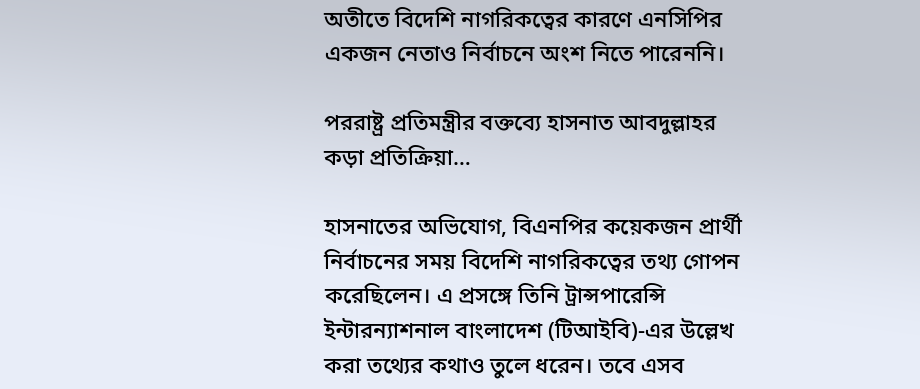অতীতে বিদেশি নাগরিকত্বের কারণে এনসিপির একজন নেতাও নির্বাচনে অংশ নিতে পারেননি।

পররাষ্ট্র প্রতিমন্ত্রীর বক্তব্যে হাসনাত আবদুল্লাহর কড়া প্রতিক্রিয়া…

হাসনাতের অভিযোগ, বিএনপির কয়েকজন প্রার্থী নির্বাচনের সময় বিদেশি নাগরিকত্বের তথ্য গোপন করেছিলেন। এ প্রসঙ্গে তিনি ট্রান্সপারেন্সি ইন্টারন্যাশনাল বাংলাদেশ (টিআইবি)-এর উল্লেখ করা তথ্যের কথাও তুলে ধরেন। তবে এসব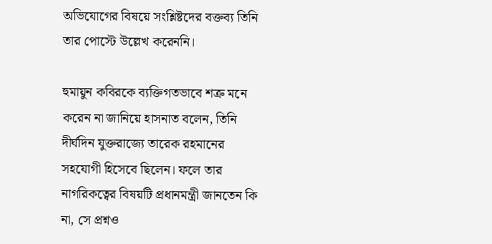অভিযোগের বিষয়ে সংশ্লিষ্টদের বক্তব্য তিনি তার পোস্টে উল্লেখ করেননি।

হুমায়ুন কবিরকে ব্যক্তিগতভাবে শত্রু মনে করেন না জানিয়ে হাসনাত বলেন, তিনি দীর্ঘদিন যুক্তরাজ্যে তারেক রহমানের সহযোগী হিসেবে ছিলেন। ফলে তার নাগরিকত্বের বিষয়টি প্রধানমন্ত্রী জানতেন কি না, সে প্রশ্নও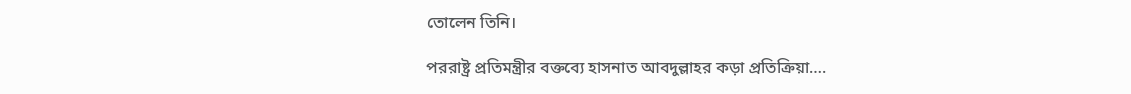তোলেন তিনি।

পররাষ্ট্র প্রতিমন্ত্রীর বক্তব্যে হাসনাত আবদুল্লাহর কড়া প্রতিক্রিয়া….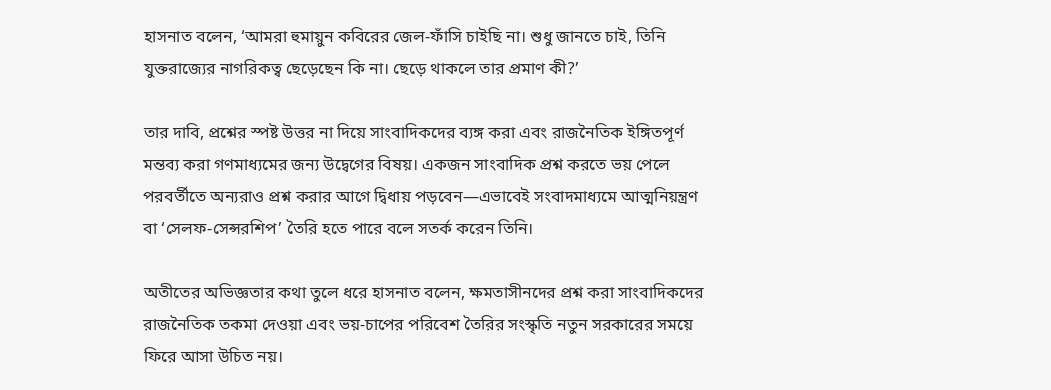হাসনাত বলেন, ‘আমরা হুমায়ুন কবিরের জেল-ফাঁসি চাইছি না। শুধু জানতে চাই, তিনি যুক্তরাজ্যের নাগরিকত্ব ছেড়েছেন কি না। ছেড়ে থাকলে তার প্রমাণ কী?’

তার দাবি, প্রশ্নের স্পষ্ট উত্তর না দিয়ে সাংবাদিকদের ব্যঙ্গ করা এবং রাজনৈতিক ইঙ্গিতপূর্ণ মন্তব্য করা গণমাধ্যমের জন্য উদ্বেগের বিষয়। একজন সাংবাদিক প্রশ্ন করতে ভয় পেলে পরবর্তীতে অন্যরাও প্রশ্ন করার আগে দ্বিধায় পড়বেন—এভাবেই সংবাদমাধ্যমে আত্মনিয়ন্ত্রণ বা ‘সেলফ-সেন্সরশিপ’ তৈরি হতে পারে বলে সতর্ক করেন তিনি।

অতীতের অভিজ্ঞতার কথা তুলে ধরে হাসনাত বলেন, ক্ষমতাসীনদের প্রশ্ন করা সাংবাদিকদের রাজনৈতিক তকমা দেওয়া এবং ভয়-চাপের পরিবেশ তৈরির সংস্কৃতি নতুন সরকারের সময়ে ফিরে আসা উচিত নয়।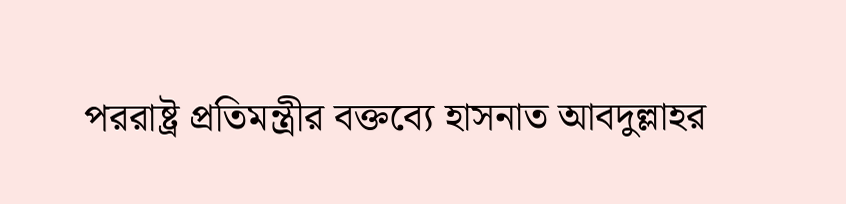পররাষ্ট্র প্রতিমন্ত্রীর বক্তব্যে হাসনাত আবদুল্লাহর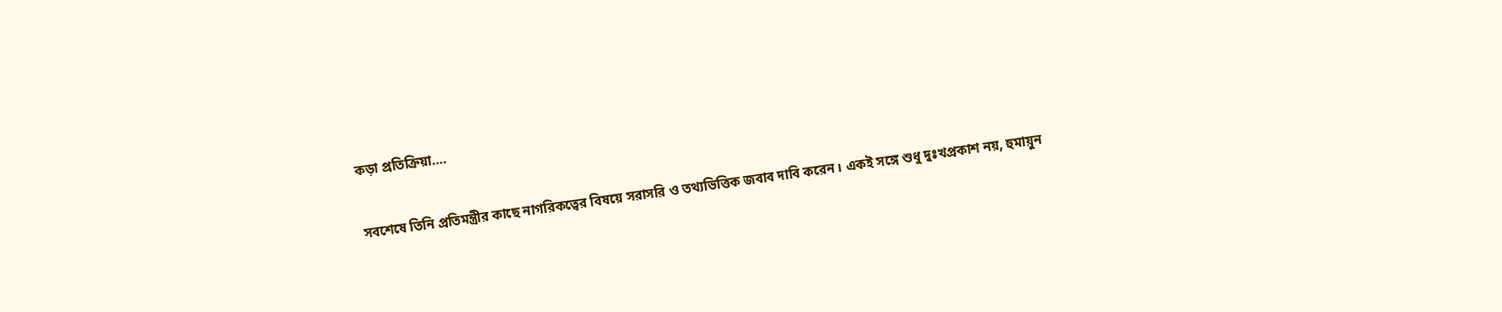কড়া প্রতিক্রিয়া….

সবশেষে তিনি প্রতিমন্ত্রীর কাছে নাগরিকত্বের বিষয়ে সরাসরি ও তথ্যভিত্তিক জবাব দাবি করেন। একই সঙ্গে শুধু দুঃখপ্রকাশ নয়, হুমায়ুন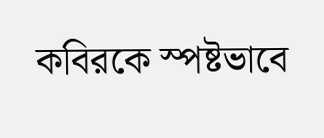কবিরকে স্পষ্টভাবে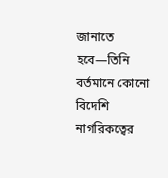জানাতে হবে—তিনি বর্তমানে কোনো বিদেশি নাগরিকত্বের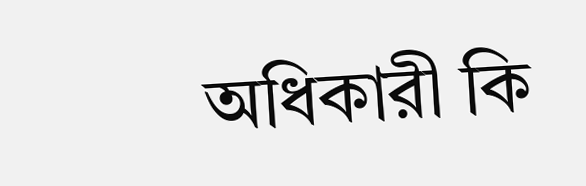অধিকারী কি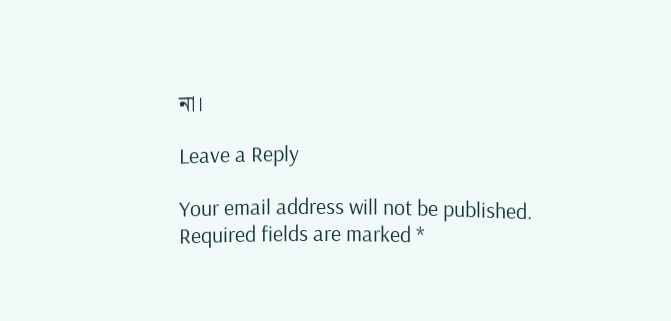না।

Leave a Reply

Your email address will not be published. Required fields are marked *